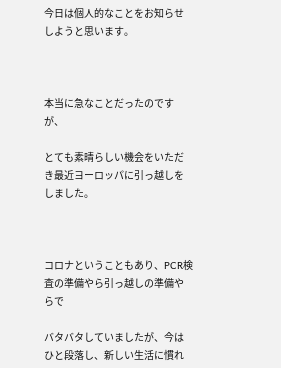今日は個人的なことをお知らせしようと思います。



本当に急なことだったのですが、

とても素晴らしい機会をいただき最近ヨーロッパに引っ越しをしました。



コロナということもあり、PCR検査の準備やら引っ越しの準備やらで

バタバタしていましたが、今はひと段落し、新しい生活に慣れ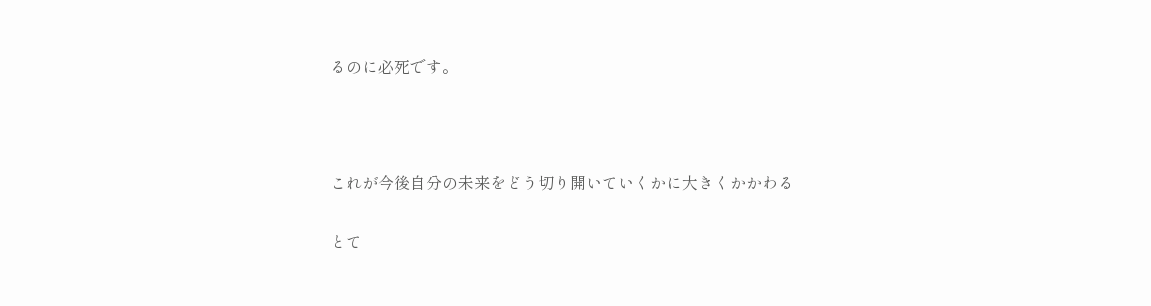るのに必死です。



これが今後自分の未来をどう切り開いていくかに大きくかかわる

とて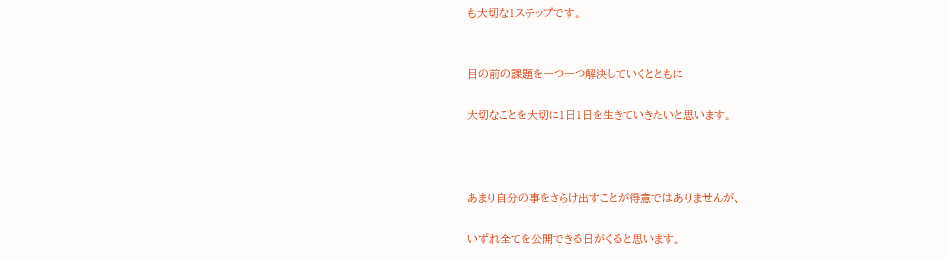も大切な1ステップです。


目の前の課題を一つ一つ解決していくとともに

大切なことを大切に1日1日を生きていきたいと思います。



あまり自分の事をさらけ出すことが得意ではありませんが、

いずれ全てを公開できる日がくると思います。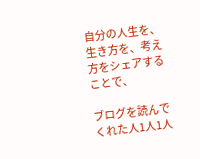自分の人生を、生き方を、考え方をシェアすることで、

ブログを読んでくれた人1人1人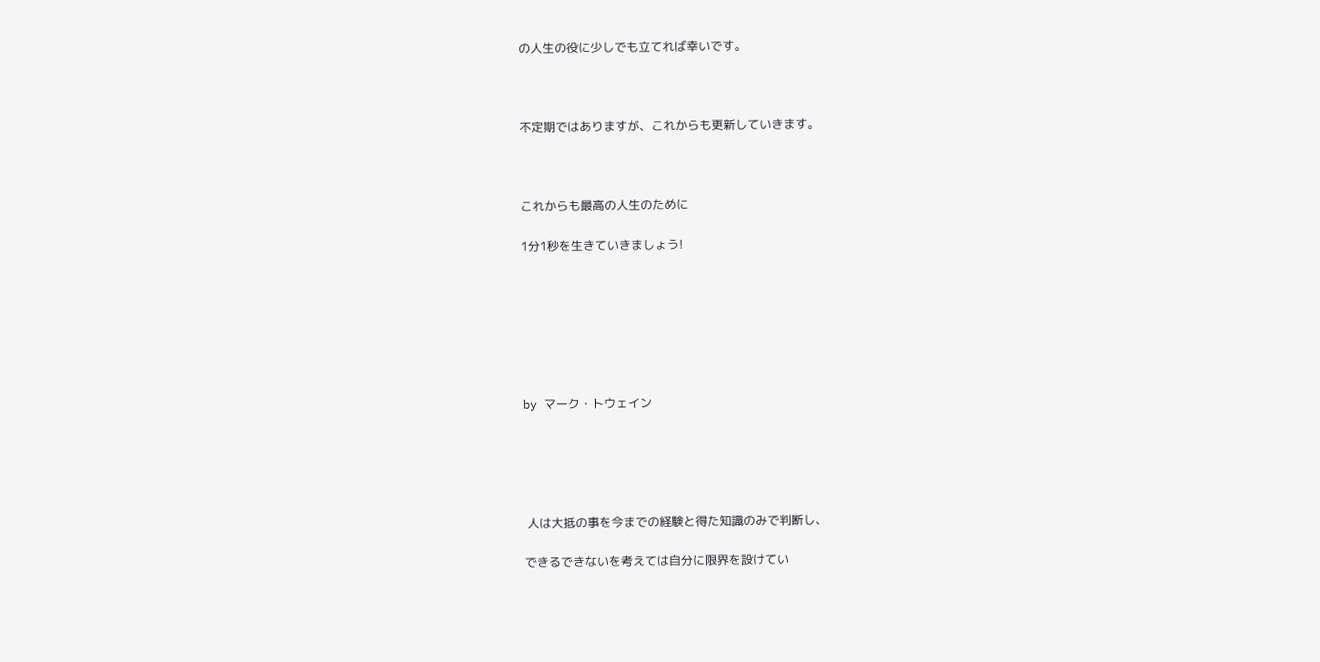の人生の役に少しでも立てれば幸いです。



不定期ではありますが、これからも更新していきます。



これからも最高の人生のために

1分1秒を生きていきましょう!







by マーク・トウェイン





 人は大抵の事を今までの経験と得た知識のみで判断し、

できるできないを考えては自分に限界を設けてい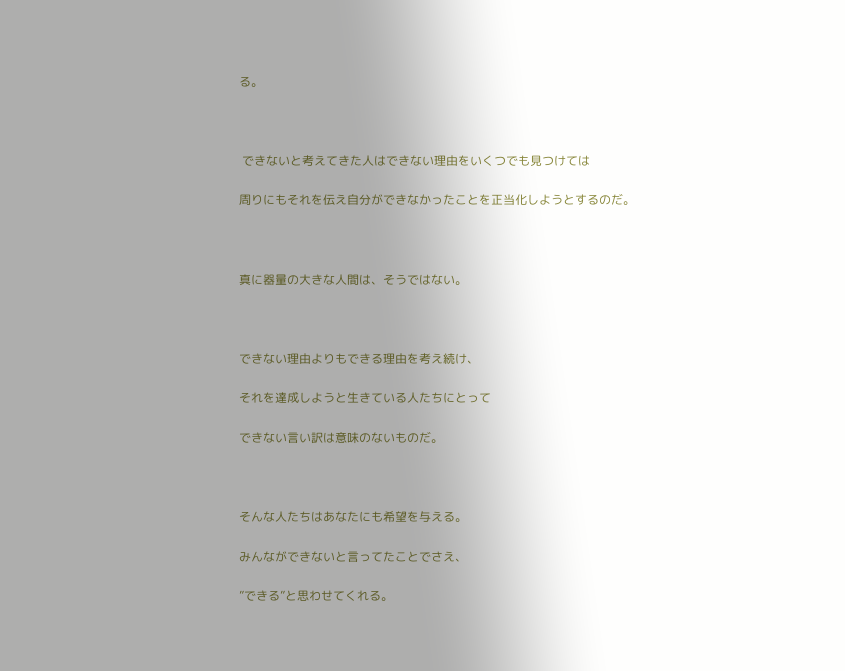る。



 できないと考えてきた人はできない理由をいくつでも見つけては

周りにもそれを伝え自分ができなかったことを正当化しようとするのだ。



真に器量の大きな人間は、そうではない。



できない理由よりもできる理由を考え続け、

それを達成しようと生きている人たちにとって

できない言い訳は意味のないものだ。



そんな人たちはあなたにも希望を与える。

みんなができないと言ってたことでさえ、

”できる”と思わせてくれる。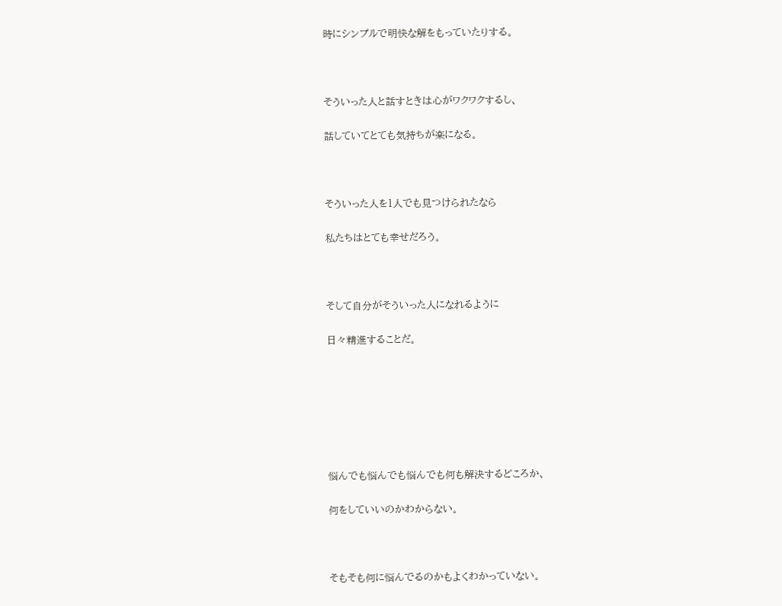時にシンプルで明快な解をもっていたりする。



そういった人と話すときは心がワクワクするし、

話していてとても気持ちが楽になる。



そういった人を1人でも見つけられたなら

私たちはとても幸せだろう。



そして自分がそういった人になれるように

日々精進することだ。







悩んでも悩んでも悩んでも何も解決するどころか、

何をしていいのかわからない。



そもそも何に悩んでるのかもよくわかっていない。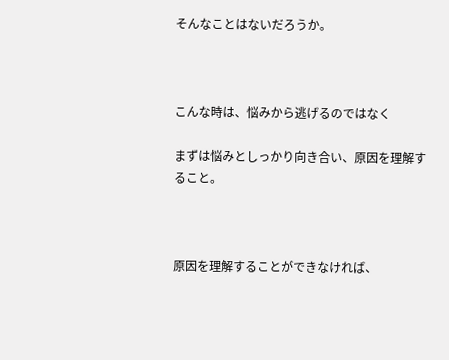そんなことはないだろうか。



こんな時は、悩みから逃げるのではなく

まずは悩みとしっかり向き合い、原因を理解すること。



原因を理解することができなければ、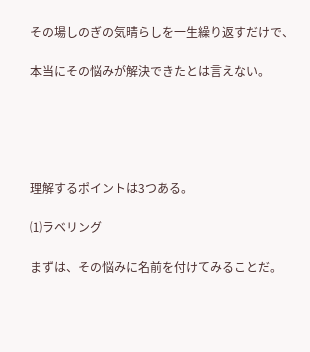その場しのぎの気晴らしを一生繰り返すだけで、

本当にその悩みが解決できたとは言えない。





理解するポイントは3つある。

⑴ラベリング

まずは、その悩みに名前を付けてみることだ。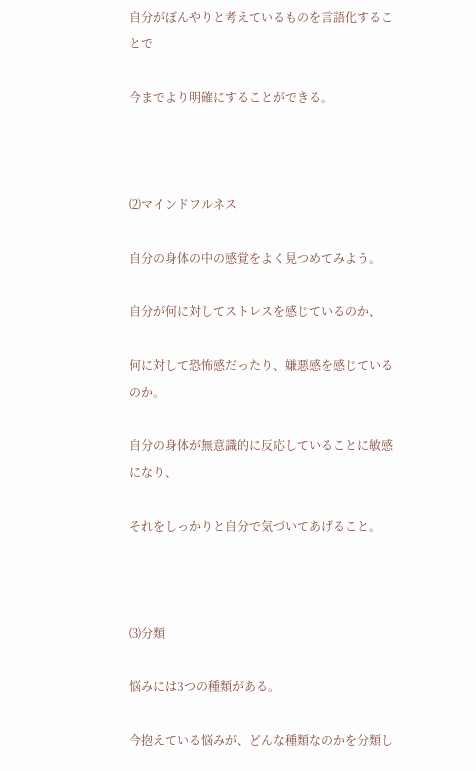自分がぼんやりと考えているものを言語化することで

今までより明確にすることができる。



⑵マインドフルネス

自分の身体の中の感覚をよく見つめてみよう。

自分が何に対してストレスを感じているのか、

何に対して恐怖感だったり、嫌悪感を感じているのか。

自分の身体が無意識的に反応していることに敏感になり、

それをしっかりと自分で気づいてあげること。



⑶分類

悩みには3つの種類がある。

今抱えている悩みが、どんな種類なのかを分類し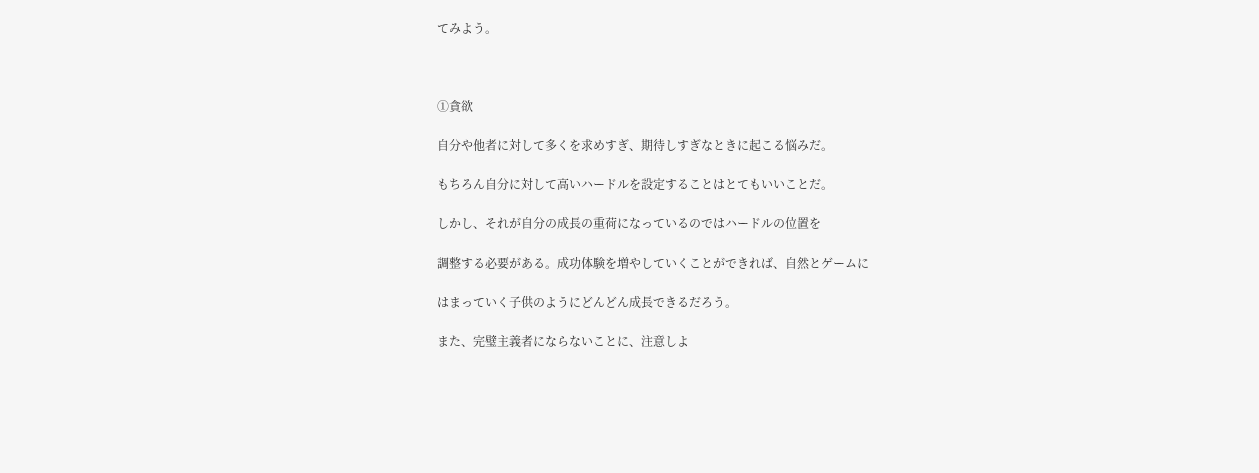てみよう。



①貪欲

自分や他者に対して多くを求めすぎ、期待しすぎなときに起こる悩みだ。

もちろん自分に対して高いハードルを設定することはとてもいいことだ。

しかし、それが自分の成長の重荷になっているのではハードルの位置を

調整する必要がある。成功体験を増やしていくことができれば、自然とゲームに

はまっていく子供のようにどんどん成長できるだろう。

また、完璧主義者にならないことに、注意しよ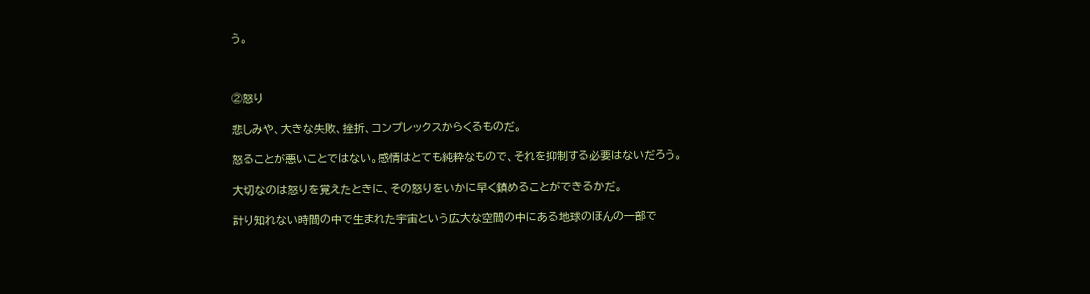う。



②怒り

悲しみや、大きな失敗、挫折、コンプレックスからくるものだ。

怒ることが悪いことではない。感情はとても純粋なもので、それを抑制する必要はないだろう。

大切なのは怒りを覚えたときに、その怒りをいかに早く鎮めることができるかだ。

計り知れない時間の中で生まれた宇宙という広大な空間の中にある地球のほんの一部で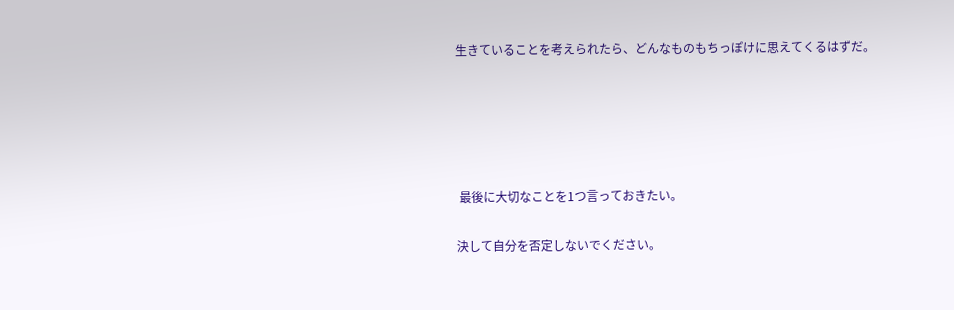生きていることを考えられたら、どんなものもちっぽけに思えてくるはずだ。





 最後に大切なことを1つ言っておきたい。

決して自分を否定しないでください。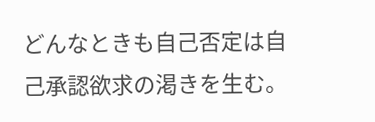どんなときも自己否定は自己承認欲求の渇きを生む。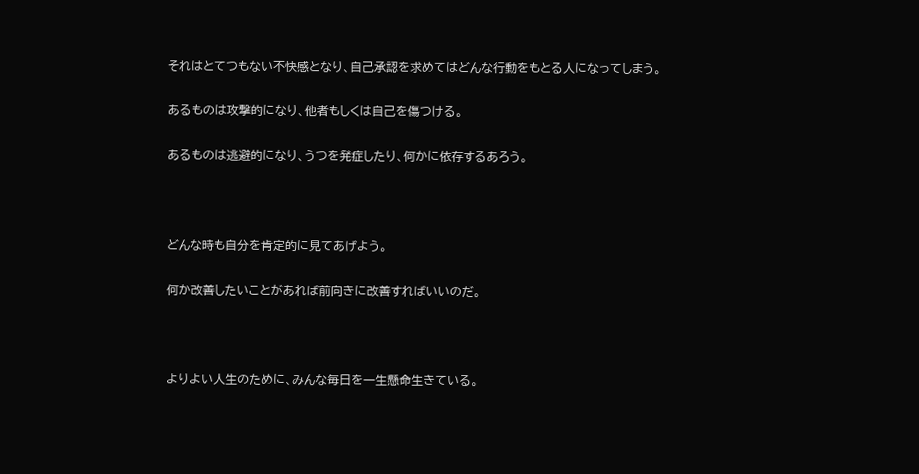それはとてつもない不快感となり、自己承認を求めてはどんな行動をもとる人になってしまう。

あるものは攻撃的になり、他者もしくは自己を傷つける。

あるものは逃避的になり、うつを発症したり、何かに依存するあろう。



どんな時も自分を肯定的に見てあげよう。

何か改善したいことがあれば前向きに改善すればいいのだ。



よりよい人生のために、みんな毎日を一生懸命生きている。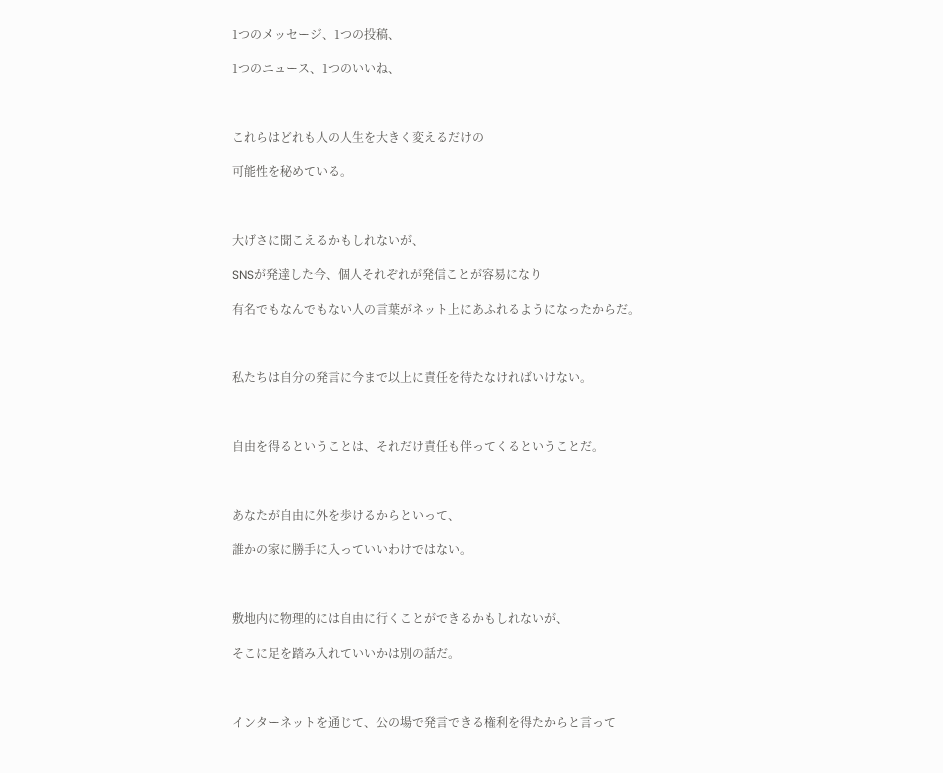1つのメッセージ、1つの投稿、

1つのニュース、1つのいいね、



これらはどれも人の人生を大きく変えるだけの

可能性を秘めている。



大げさに聞こえるかもしれないが、

SNSが発達した今、個人それぞれが発信ことが容易になり

有名でもなんでもない人の言葉がネット上にあふれるようになったからだ。



私たちは自分の発言に今まで以上に責任を待たなければいけない。



自由を得るということは、それだけ責任も伴ってくるということだ。



あなたが自由に外を歩けるからといって、

誰かの家に勝手に入っていいわけではない。



敷地内に物理的には自由に行くことができるかもしれないが、

そこに足を踏み入れていいかは別の話だ。



インターネットを通じて、公の場で発言できる権利を得たからと言って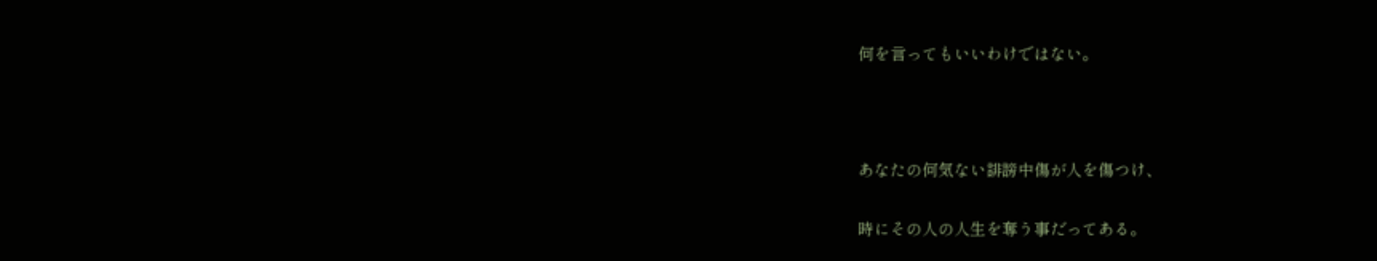何を言ってもいいわけではない。



あなたの何気ない誹謗中傷が人を傷つけ、

時にその人の人生を奪う事だってある。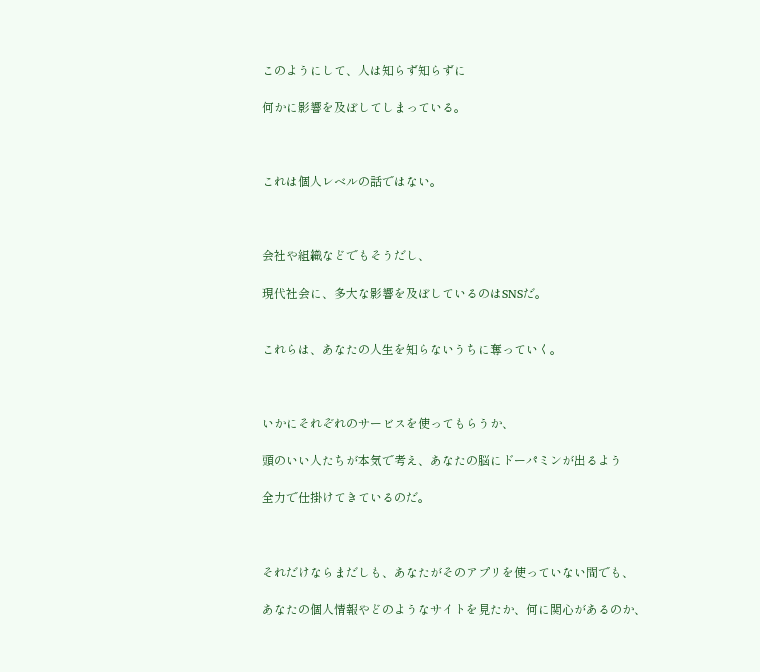このようにして、人は知らず知らずに

何かに影響を及ぼしてしまっている。



これは個人レベルの話ではない。



会社や組織などでもそうだし、

現代社会に、多大な影響を及ぼしているのはSNSだ。


これらは、あなたの人生を知らないうちに奪っていく。



いかにそれぞれのサービスを使ってもらうか、

頭のいい人たちが本気で考え、あなたの脳にドーパミンが出るよう

全力で仕掛けてきているのだ。



それだけならまだしも、あなたがそのアプリを使っていない間でも、

あなたの個人情報やどのようなサイトを見たか、何に関心があるのか、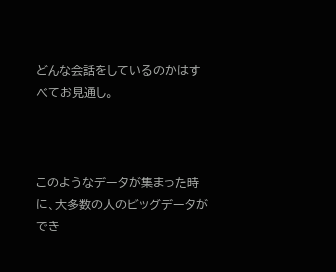どんな会話をしているのかはすべてお見通し。



このようなデータが集まった時に、大多数の人のビッグデータができ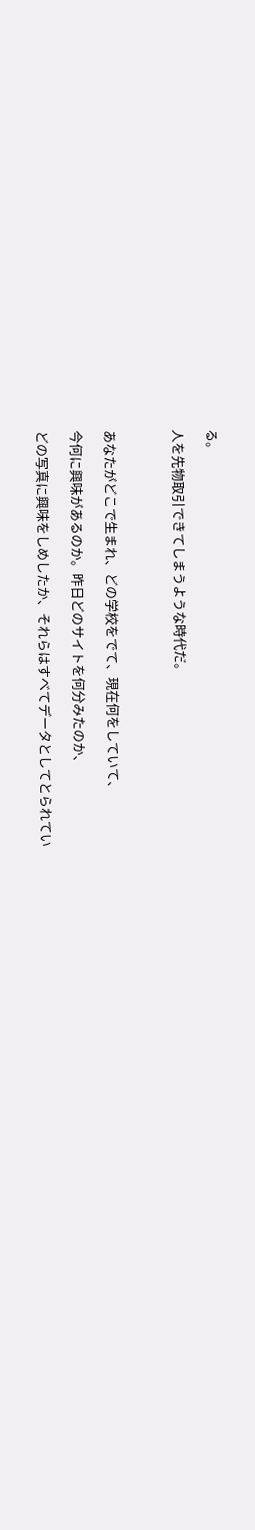る。

人を先物取引できてしまうような時代だ。



あなたがどこで生まれ、どの学校をでて、現在何をしていて、

今何に興味があるのか。昨日どのサイトを何分みたのか、

どの写真に興味をしめしたか、それらはすべてデータとしてとられてい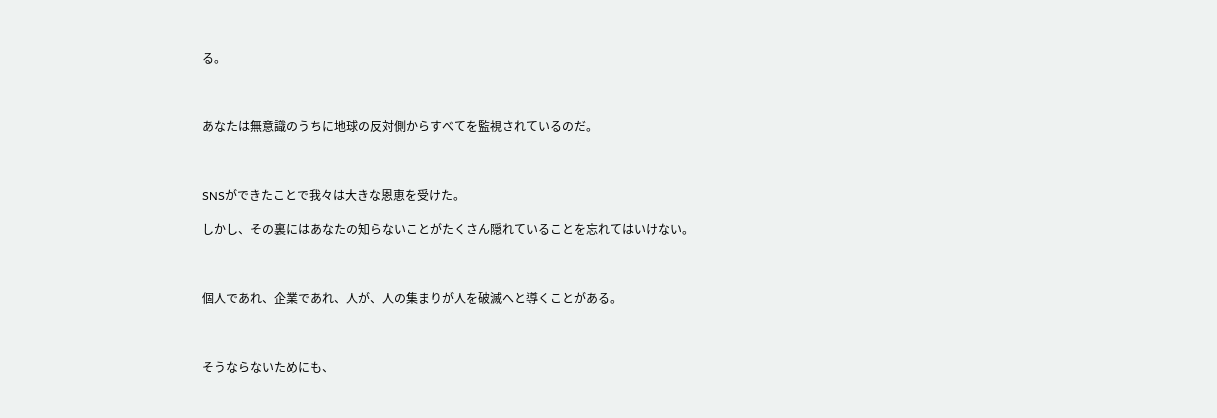る。



あなたは無意識のうちに地球の反対側からすべてを監視されているのだ。



SNSができたことで我々は大きな恩恵を受けた。

しかし、その裏にはあなたの知らないことがたくさん隠れていることを忘れてはいけない。



個人であれ、企業であれ、人が、人の集まりが人を破滅へと導くことがある。



そうならないためにも、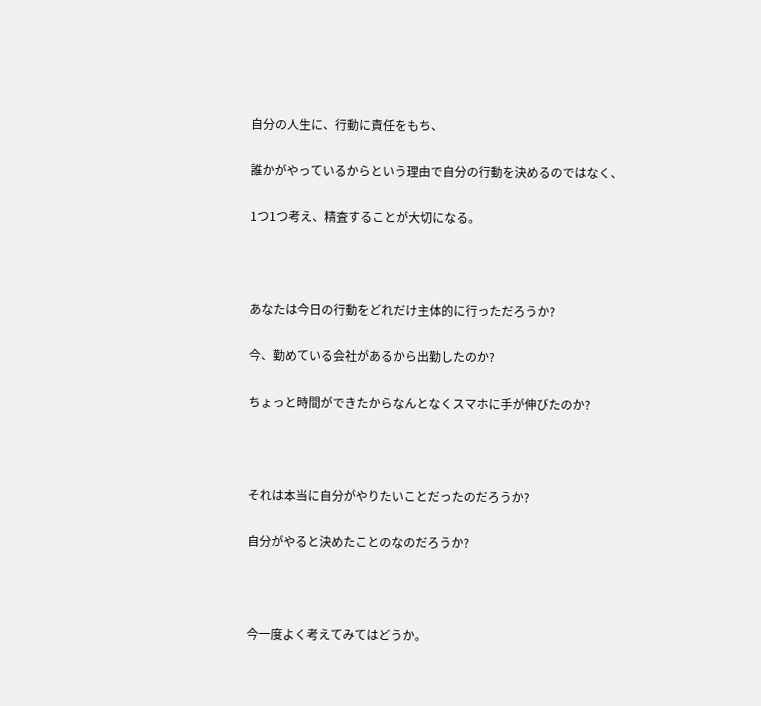自分の人生に、行動に責任をもち、

誰かがやっているからという理由で自分の行動を決めるのではなく、

1つ1つ考え、精査することが大切になる。



あなたは今日の行動をどれだけ主体的に行っただろうか?

今、勤めている会社があるから出勤したのか?

ちょっと時間ができたからなんとなくスマホに手が伸びたのか?



それは本当に自分がやりたいことだったのだろうか?

自分がやると決めたことのなのだろうか?



今一度よく考えてみてはどうか。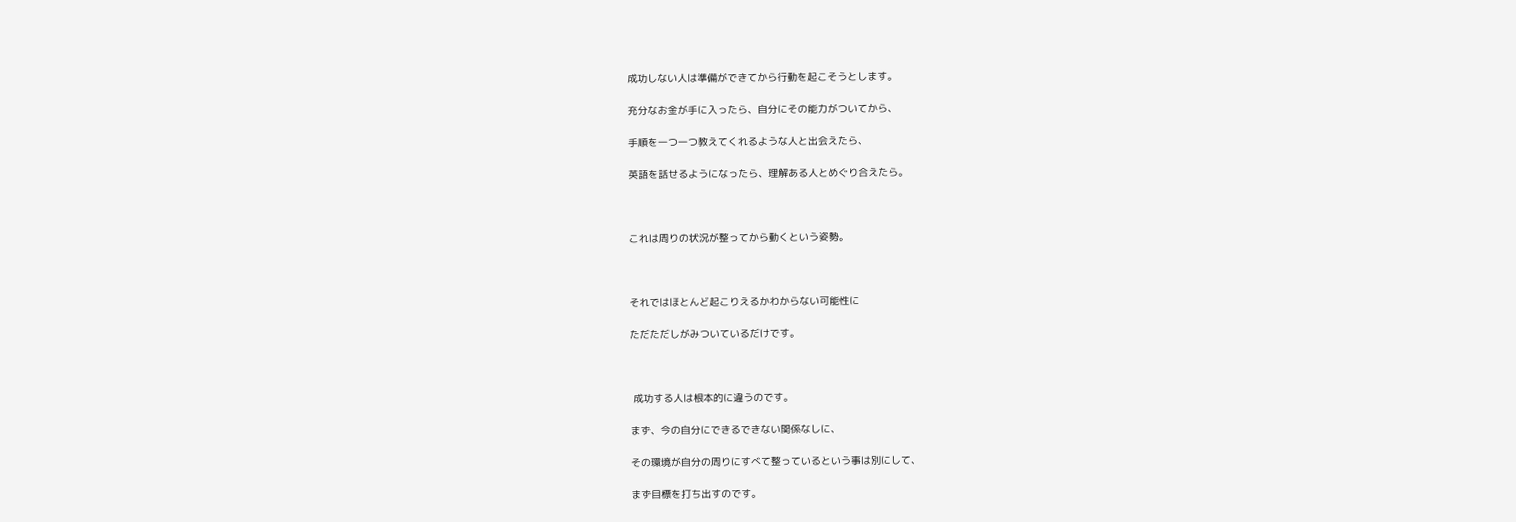成功しない人は準備ができてから行動を起こそうとします。

充分なお金が手に入ったら、自分にその能力がついてから、

手順を一つ一つ教えてくれるような人と出会えたら、

英語を話せるようになったら、理解ある人とめぐり合えたら。



これは周りの状況が整ってから動くという姿勢。



それではほとんど起こりえるかわからない可能性に

ただただしがみついているだけです。



 成功する人は根本的に違うのです。

まず、今の自分にできるできない関係なしに、

その環境が自分の周りにすべて整っているという事は別にして、

まず目標を打ち出すのです。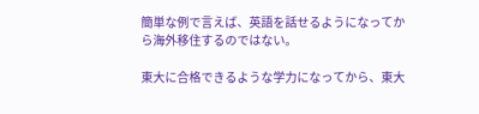簡単な例で言えば、英語を話せるようになってから海外移住するのではない。

東大に合格できるような学力になってから、東大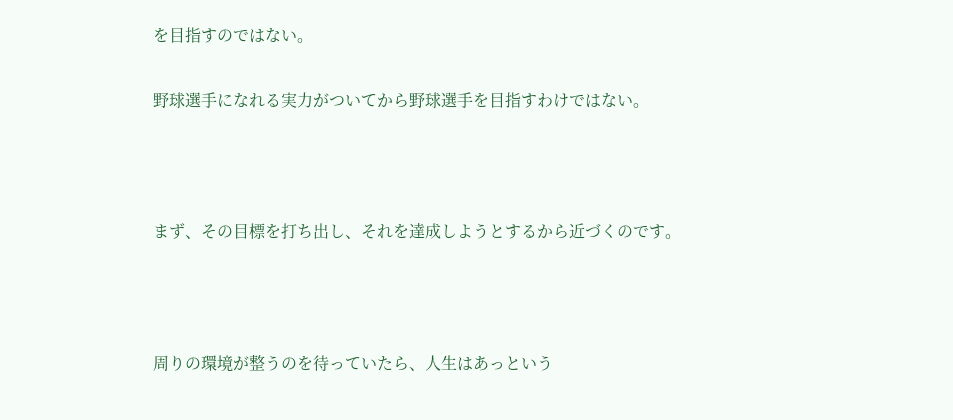を目指すのではない。

野球選手になれる実力がついてから野球選手を目指すわけではない。



まず、その目標を打ち出し、それを達成しようとするから近づくのです。



周りの環境が整うのを待っていたら、人生はあっという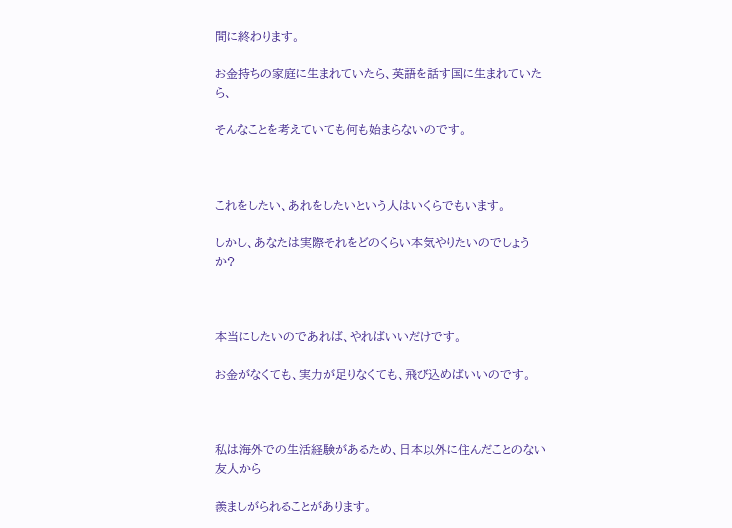間に終わります。

お金持ちの家庭に生まれていたら、英語を話す国に生まれていたら、

そんなことを考えていても何も始まらないのです。



これをしたい、あれをしたいという人はいくらでもいます。

しかし、あなたは実際それをどのくらい本気やりたいのでしょうか?



本当にしたいのであれば、やればいいだけです。

お金がなくても、実力が足りなくても、飛び込めばいいのです。



私は海外での生活経験があるため、日本以外に住んだことのない友人から

羨ましがられることがあります。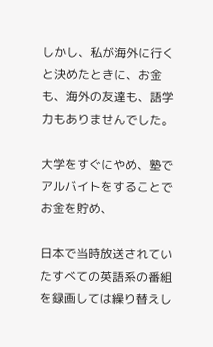しかし、私が海外に行くと決めたときに、お金も、海外の友達も、語学力もありませんでした。

大学をすぐにやめ、塾でアルバイトをすることでお金を貯め、

日本で当時放送されていたすべての英語系の番組を録画しては繰り替えし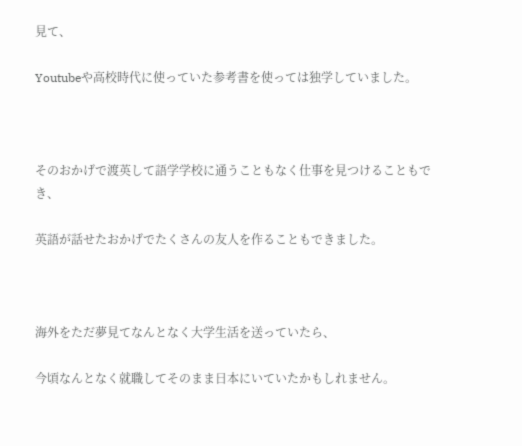見て、

Youtubeや高校時代に使っていた参考書を使っては独学していました。



そのおかげで渡英して語学学校に通うこともなく仕事を見つけることもでき、

英語が話せたおかげでたくさんの友人を作ることもできました。



海外をただ夢見てなんとなく大学生活を送っていたら、

今頃なんとなく就職してそのまま日本にいていたかもしれません。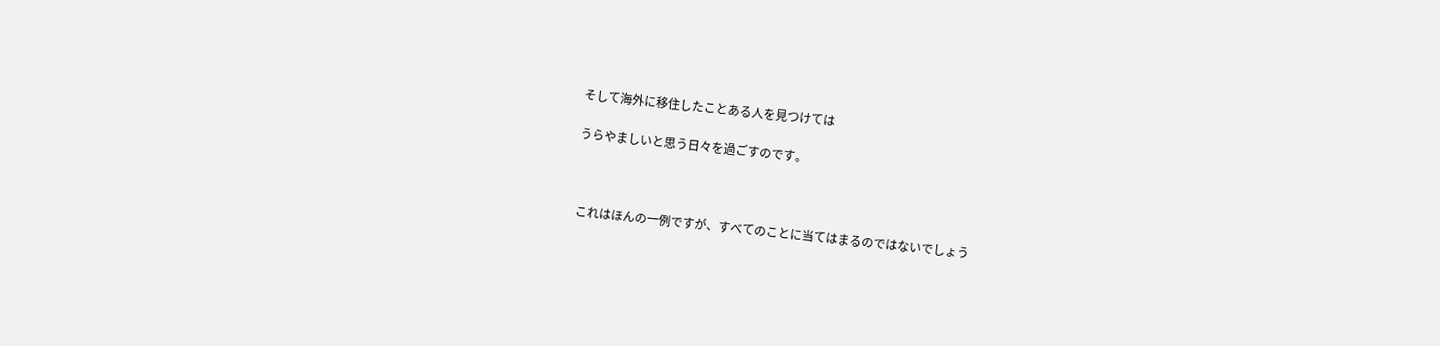そして海外に移住したことある人を見つけては

うらやましいと思う日々を過ごすのです。



 これはほんの一例ですが、すべてのことに当てはまるのではないでしょう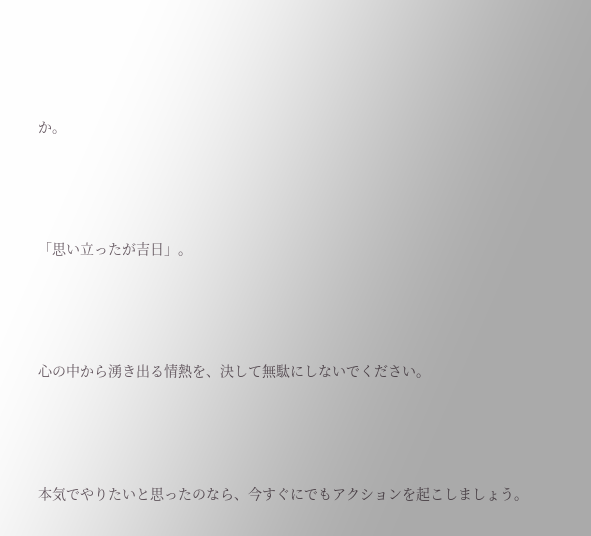か。



「思い立ったが吉日」。



心の中から湧き出る情熱を、決して無駄にしないでください。



本気でやりたいと思ったのなら、今すぐにでもアクションを起こしましょう。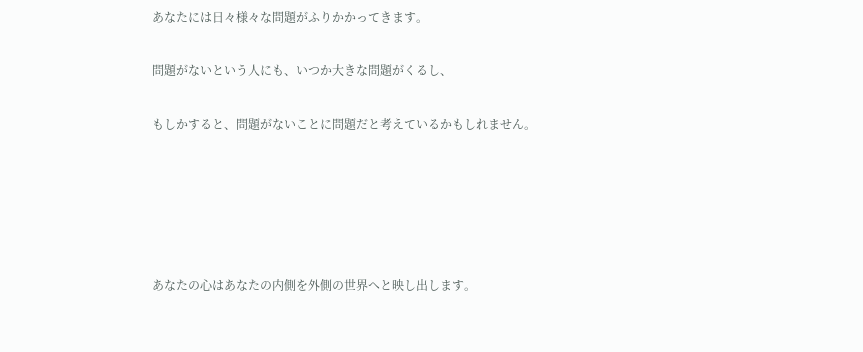あなたには日々様々な問題がふりかかってきます。

問題がないという人にも、いつか大きな問題がくるし、

もしかすると、問題がないことに問題だと考えているかもしれません。





あなたの心はあなたの内側を外側の世界へと映し出します。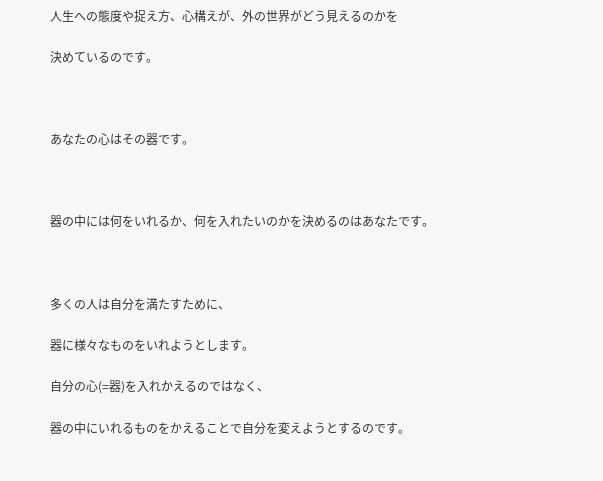人生への態度や捉え方、心構えが、外の世界がどう見えるのかを

決めているのです。



あなたの心はその器です。



器の中には何をいれるか、何を入れたいのかを決めるのはあなたです。



多くの人は自分を満たすために、

器に様々なものをいれようとします。

自分の心(=器)を入れかえるのではなく、

器の中にいれるものをかえることで自分を変えようとするのです。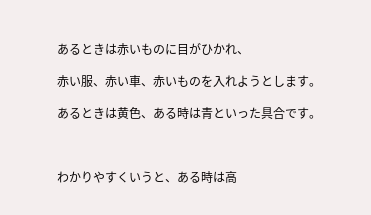あるときは赤いものに目がひかれ、

赤い服、赤い車、赤いものを入れようとします。

あるときは黄色、ある時は青といった具合です。



わかりやすくいうと、ある時は高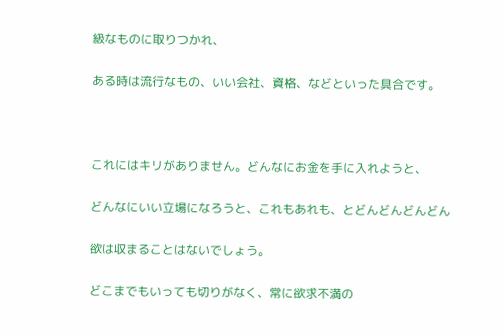級なものに取りつかれ、

ある時は流行なもの、いい会社、資格、などといった具合です。



これにはキリがありません。どんなにお金を手に入れようと、

どんなにいい立場になろうと、これもあれも、とどんどんどんどん

欲は収まることはないでしょう。

どこまでもいっても切りがなく、常に欲求不満の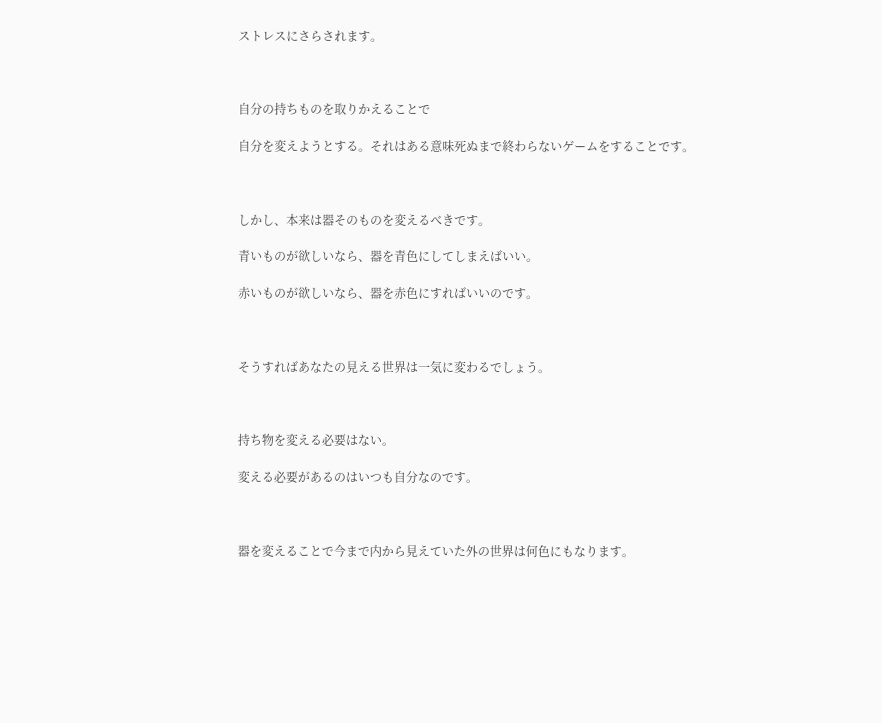ストレスにさらされます。



自分の持ちものを取りかえることで

自分を変えようとする。それはある意味死ぬまで終わらないゲームをすることです。



しかし、本来は器そのものを変えるべきです。

青いものが欲しいなら、器を青色にしてしまえばいい。

赤いものが欲しいなら、器を赤色にすればいいのです。



そうすればあなたの見える世界は一気に変わるでしょう。



持ち物を変える必要はない。

変える必要があるのはいつも自分なのです。



器を変えることで今まで内から見えていた外の世界は何色にもなります。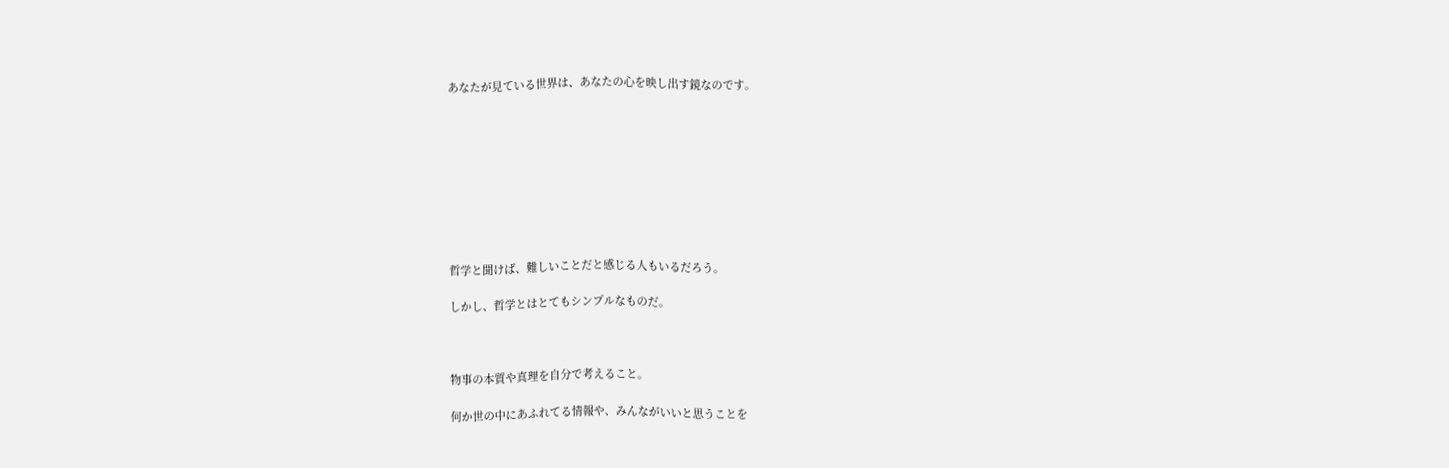あなたが見ている世界は、あなたの心を映し出す鏡なのです。









哲学と聞けば、難しいことだと感じる人もいるだろう。

しかし、哲学とはとてもシンプルなものだ。



物事の本質や真理を自分で考えること。

何か世の中にあふれてる情報や、みんながいいと思うことを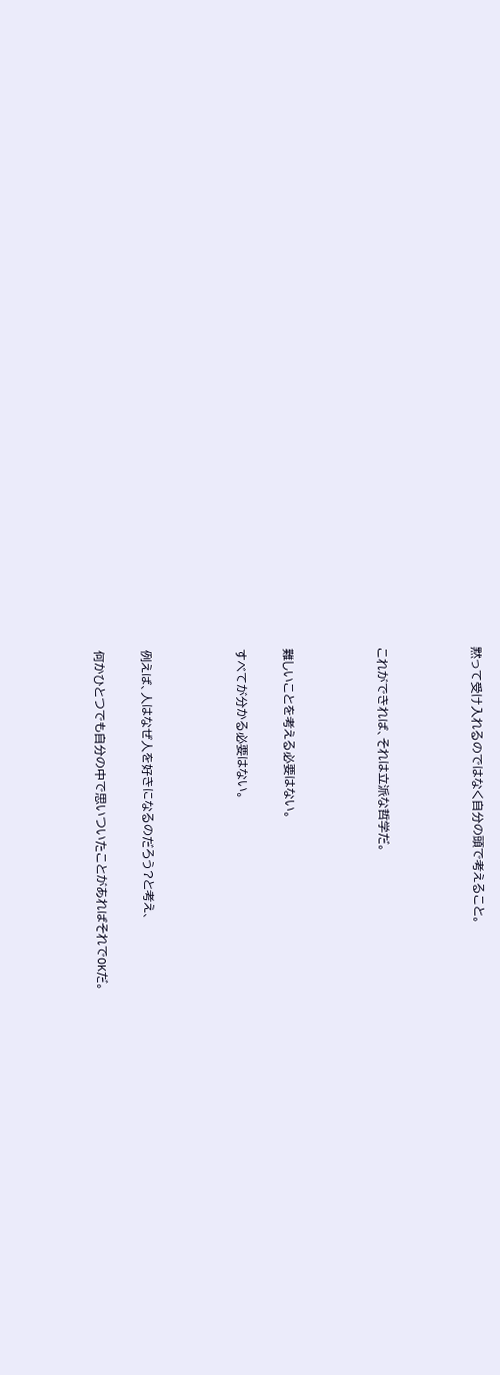黙って受け入れるのではなく自分の頭で考えること。



これができれば、それは立派な哲学だ。



難しいことを考える必要はない。

すべてが分かる必要はない。



例えば、人はなぜ人を好きになるのだろう?と考え、

何かひとつでも自分の中で思いついたことがあればそれでOKだ。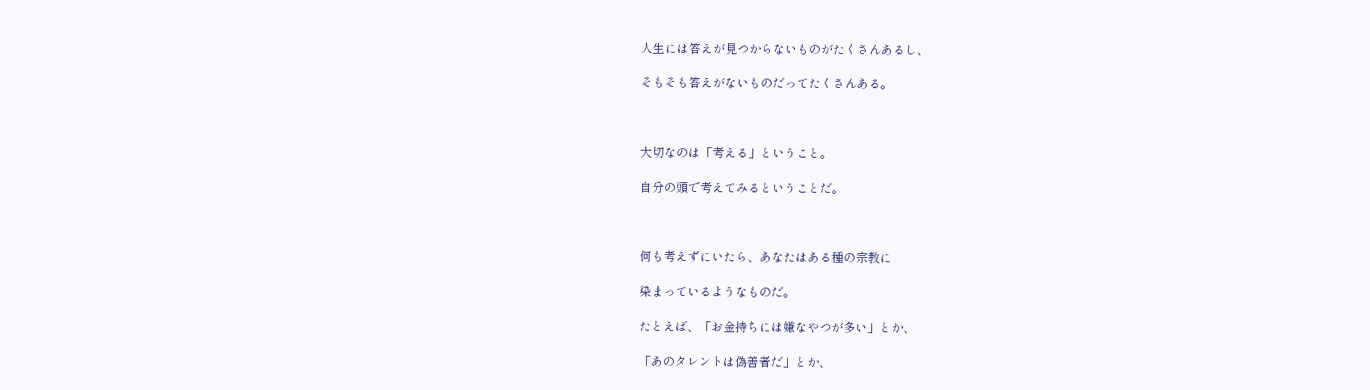人生には答えが見つからないものがたくさんあるし、

そもそも答えがないものだってたくさんある。



大切なのは「考える」ということ。

自分の頭で考えてみるということだ。



何も考えずにいたら、あなたはある種の宗教に

染まっているようなものだ。

たとえば、「お金持ちには嫌なやつが多い」とか、

「あのタレントは偽善者だ」とか、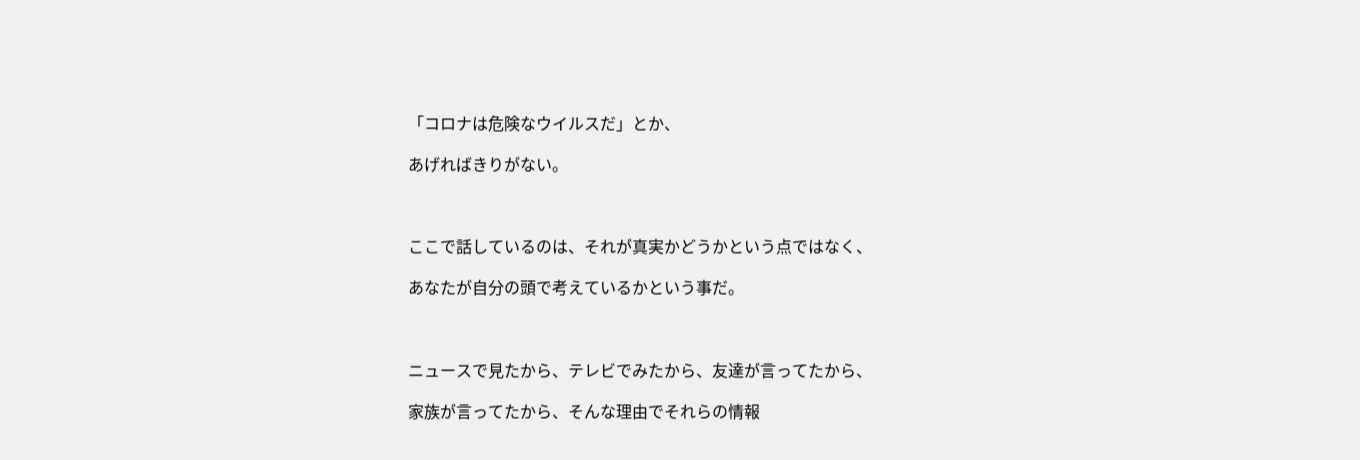「コロナは危険なウイルスだ」とか、

あげればきりがない。



ここで話しているのは、それが真実かどうかという点ではなく、

あなたが自分の頭で考えているかという事だ。



ニュースで見たから、テレビでみたから、友達が言ってたから、

家族が言ってたから、そんな理由でそれらの情報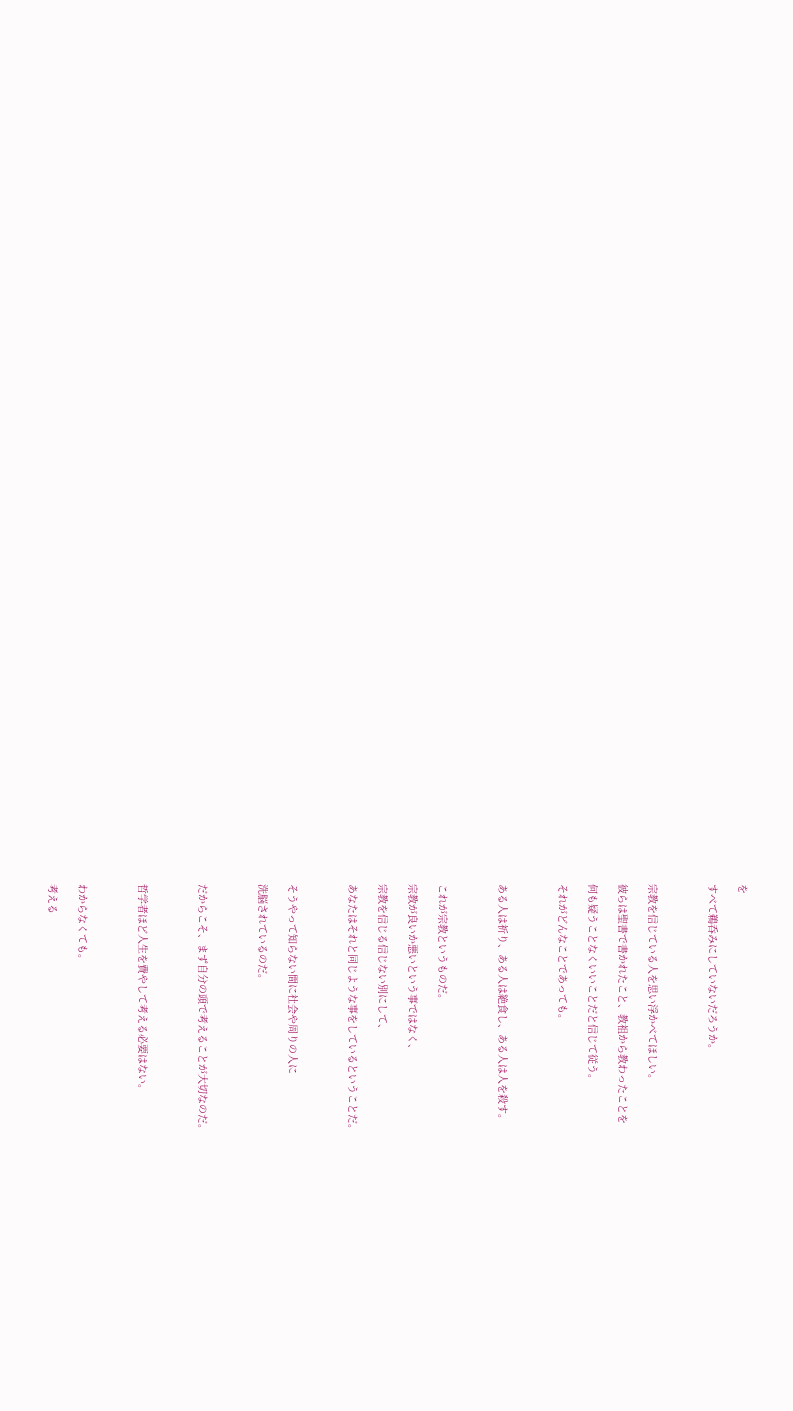を

すべて鵜呑みにしていないだろうか。



宗教を信じている人を思い浮かべてほしい。

彼らは聖書で書かれたこと、教祖から教わったことを

何も疑うことなくいいことだと信じて従う。

それがどんなことであっても。



ある人は祈り、ある人は絶食し、ある人は人を殺す。



これが宗教というものだ。

宗教が良いか悪いという事ではなく、

宗教を信じる信じない別にして、

あなたはそれと同じような事をしているということだ。



そうやって知らない間に社会や周りの人に

洗脳されているのだ。



だからこそ、まず自分の頭で考えることが大切なのだ。



哲学者ほど人生を費やして考える必要はない。



わからなくても。

考える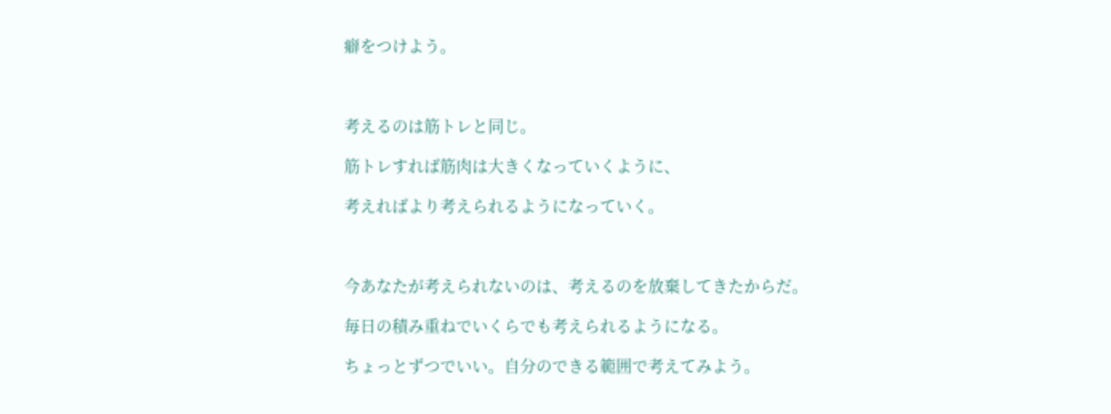癖をつけよう。



考えるのは筋トレと同じ。

筋トレすれば筋肉は大きくなっていくように、

考えればより考えられるようになっていく。



今あなたが考えられないのは、考えるのを放棄してきたからだ。

毎日の積み重ねでいくらでも考えられるようになる。

ちょっとずつでいい。自分のできる範囲で考えてみよう。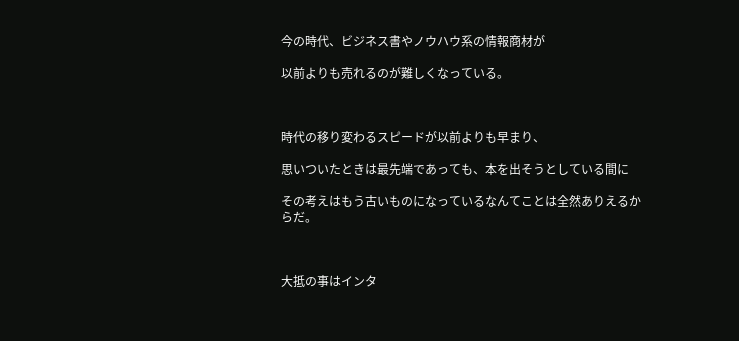今の時代、ビジネス書やノウハウ系の情報商材が

以前よりも売れるのが難しくなっている。



時代の移り変わるスピードが以前よりも早まり、

思いついたときは最先端であっても、本を出そうとしている間に

その考えはもう古いものになっているなんてことは全然ありえるからだ。



大抵の事はインタ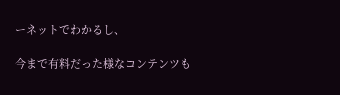ーネットでわかるし、

今まで有料だった様なコンテンツも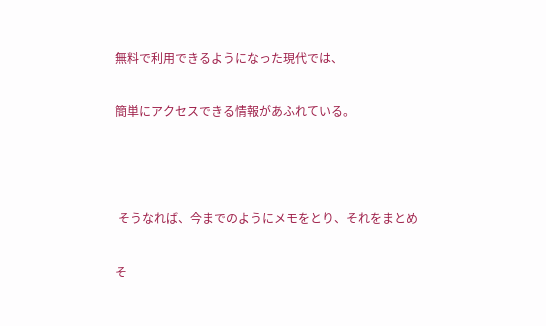無料で利用できるようになった現代では、

簡単にアクセスできる情報があふれている。



 そうなれば、今までのようにメモをとり、それをまとめ

そ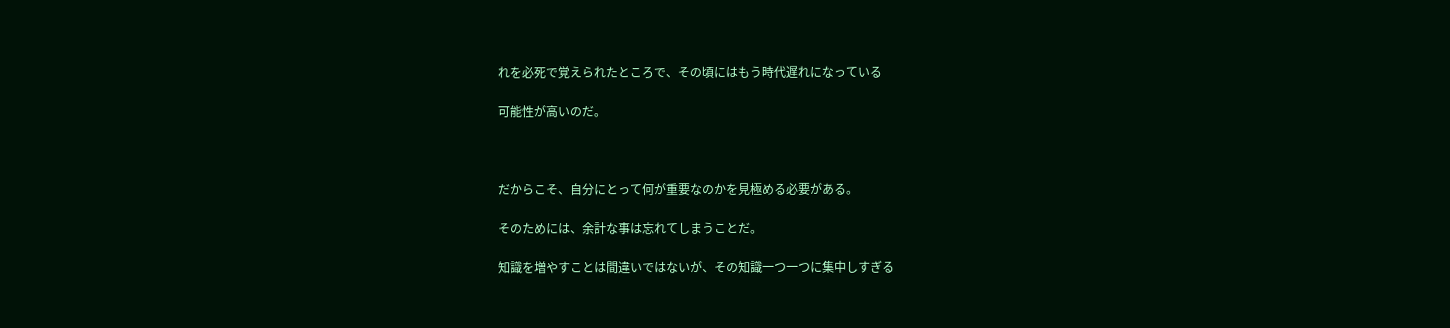れを必死で覚えられたところで、その頃にはもう時代遅れになっている

可能性が高いのだ。



だからこそ、自分にとって何が重要なのかを見極める必要がある。

そのためには、余計な事は忘れてしまうことだ。

知識を増やすことは間違いではないが、その知識一つ一つに集中しすぎる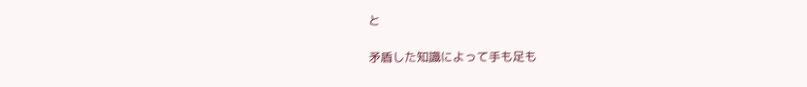と

矛盾した知識によって手も足も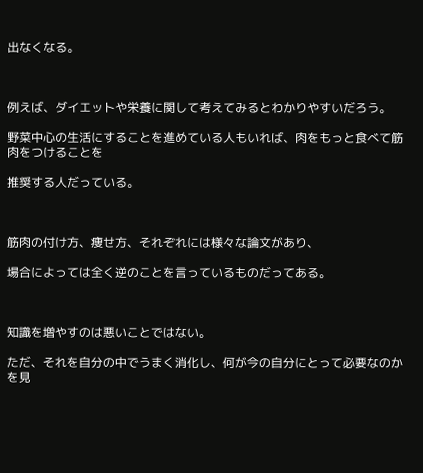出なくなる。



例えば、ダイエットや栄養に関して考えてみるとわかりやすいだろう。

野菜中心の生活にすることを進めている人もいれば、肉をもっと食べて筋肉をつけることを

推奨する人だっている。



筋肉の付け方、痩せ方、それぞれには様々な論文があり、

場合によっては全く逆のことを言っているものだってある。



知識を増やすのは悪いことではない。

ただ、それを自分の中でうまく消化し、何が今の自分にとって必要なのかを見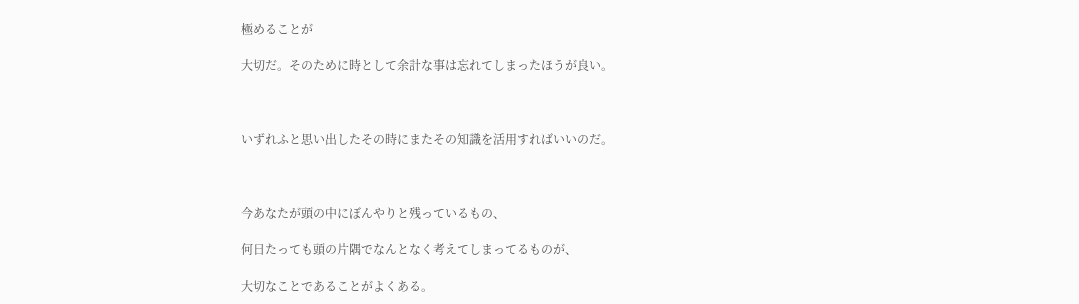極めることが

大切だ。そのために時として余計な事は忘れてしまったほうが良い。



いずれふと思い出したその時にまたその知識を活用すればいいのだ。



今あなたが頭の中にぼんやりと残っているもの、

何日たっても頭の片隅でなんとなく考えてしまってるものが、

大切なことであることがよくある。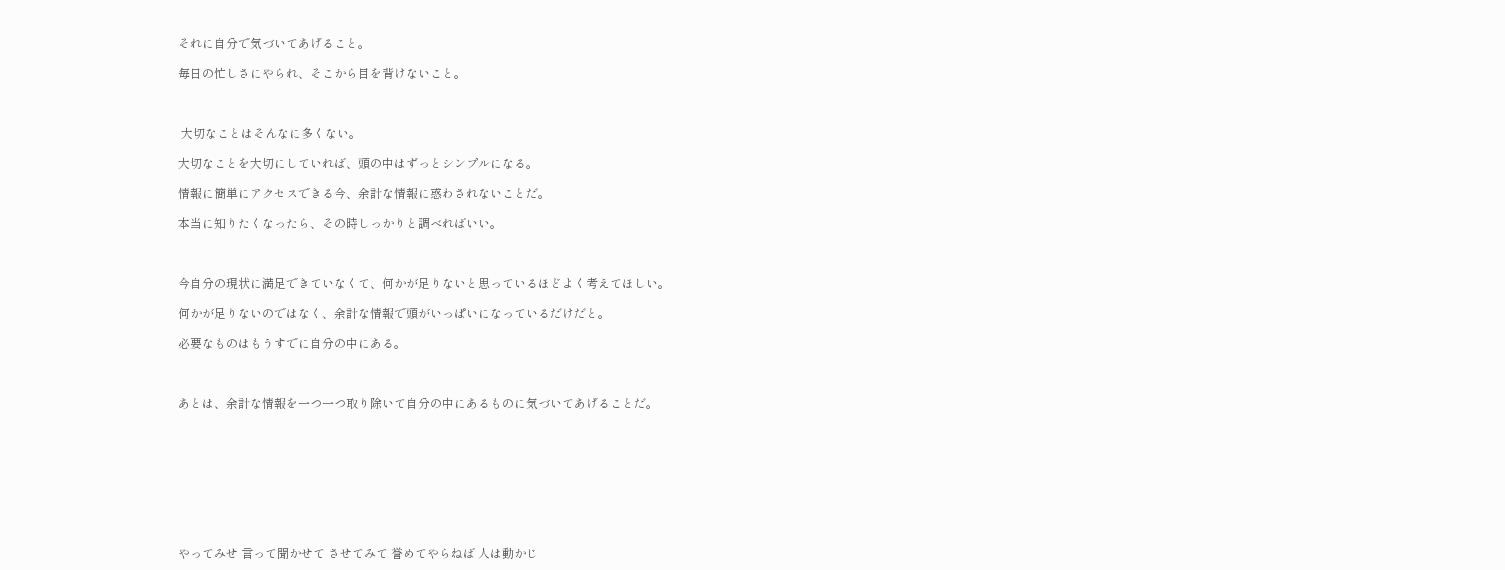それに自分で気づいてあげること。

毎日の忙しさにやられ、そこから目を背けないこと。



 大切なことはそんなに多くない。

大切なことを大切にしていれば、頭の中はずっとシンプルになる。

情報に簡単にアクセスできる今、余計な情報に惑わされないことだ。

本当に知りたくなったら、その時しっかりと調べればいい。



今自分の現状に満足できていなくて、何かが足りないと思っているほどよく考えてほしい。

何かが足りないのではなく、余計な情報で頭がいっぱいになっているだけだと。

必要なものはもうすでに自分の中にある。



あとは、余計な情報を一つ一つ取り除いて自分の中にあるものに気づいてあげることだ。









やってみせ 言って聞かせて させてみて 誉めてやらねば 人は動かじ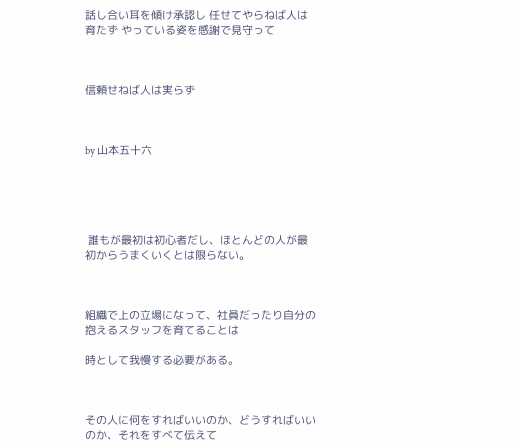話し合い耳を傾け承認し 任せてやらねば人は育たず やっている姿を感謝で見守って



信頼せねば人は実らず



by 山本五十六





 誰もが最初は初心者だし、ほとんどの人が最初からうまくいくとは限らない。



組織で上の立場になって、社員だったり自分の抱えるスタッフを育てることは

時として我慢する必要がある。



その人に何をすればいいのか、どうすればいいのか、それをすべて伝えて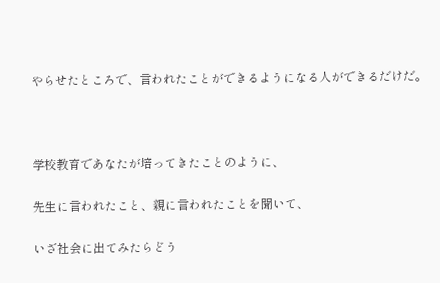やらせたところで、言われたことができるようになる人ができるだけだ。



学校教育であなたが培ってきたことのように、

先生に言われたこと、親に言われたことを聞いて、

いざ社会に出てみたらどう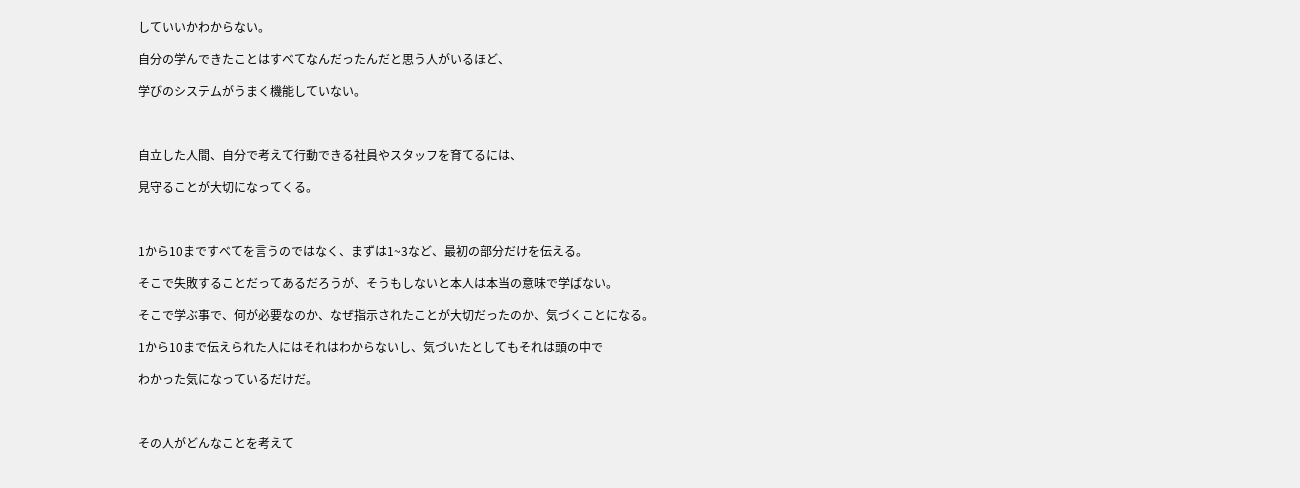していいかわからない。

自分の学んできたことはすべてなんだったんだと思う人がいるほど、

学びのシステムがうまく機能していない。



自立した人間、自分で考えて行動できる社員やスタッフを育てるには、

見守ることが大切になってくる。



1から10まですべてを言うのではなく、まずは1~3など、最初の部分だけを伝える。

そこで失敗することだってあるだろうが、そうもしないと本人は本当の意味で学ばない。

そこで学ぶ事で、何が必要なのか、なぜ指示されたことが大切だったのか、気づくことになる。

1から10まで伝えられた人にはそれはわからないし、気づいたとしてもそれは頭の中で

わかった気になっているだけだ。



その人がどんなことを考えて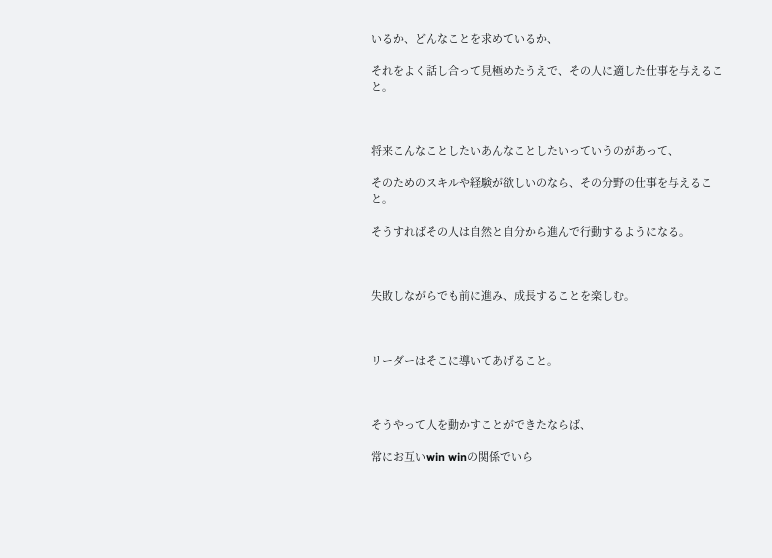いるか、どんなことを求めているか、

それをよく話し合って見極めたうえで、その人に適した仕事を与えること。



将来こんなことしたいあんなことしたいっていうのがあって、

そのためのスキルや経験が欲しいのなら、その分野の仕事を与えること。

そうすればその人は自然と自分から進んで行動するようになる。



失敗しながらでも前に進み、成長することを楽しむ。



リーダーはそこに導いてあげること。



そうやって人を動かすことができたならば、

常にお互いwin winの関係でいら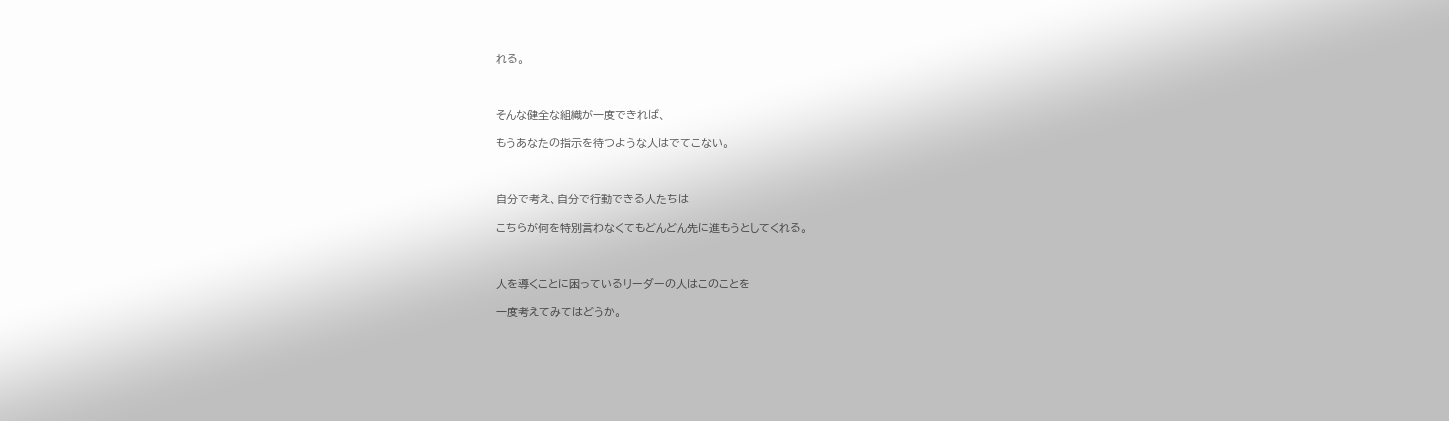れる。



そんな健全な組織が一度できれば、

もうあなたの指示を待つような人はでてこない。



自分で考え、自分で行動できる人たちは

こちらが何を特別言わなくてもどんどん先に進もうとしてくれる。



人を導くことに困っているリーダーの人はこのことを

一度考えてみてはどうか。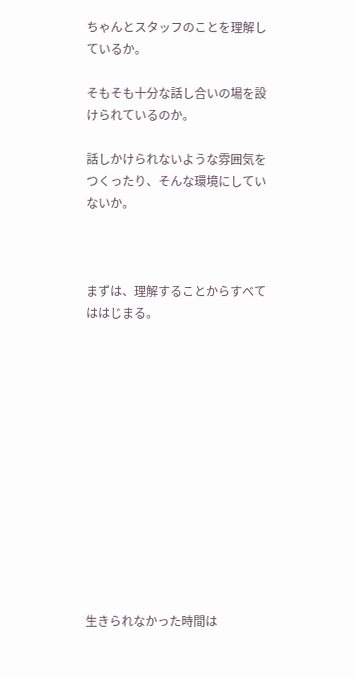ちゃんとスタッフのことを理解しているか。

そもそも十分な話し合いの場を設けられているのか。

話しかけられないような雰囲気をつくったり、そんな環境にしていないか。



まずは、理解することからすべてははじまる。













生きられなかった時間は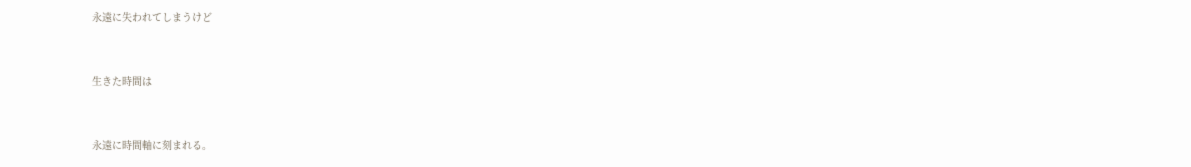永遠に失われてしまうけど



生きた時間は



永遠に時間軸に刻まれる。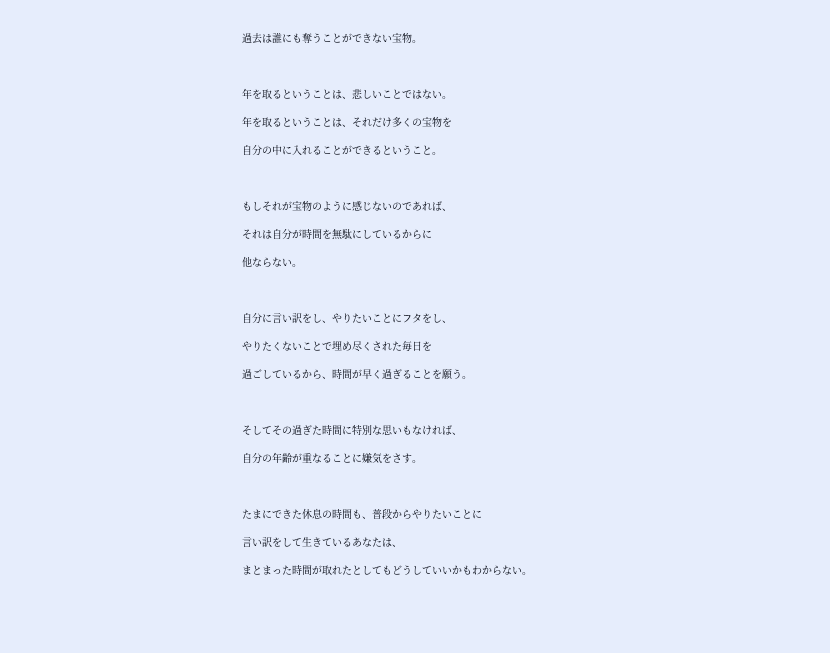過去は誰にも奪うことができない宝物。



年を取るということは、悲しいことではない。

年を取るということは、それだけ多くの宝物を

自分の中に入れることができるということ。



もしそれが宝物のように感じないのであれば、

それは自分が時間を無駄にしているからに

他ならない。



自分に言い訳をし、やりたいことにフタをし、

やりたくないことで埋め尽くされた毎日を

過ごしているから、時間が早く過ぎることを願う。



そしてその過ぎた時間に特別な思いもなければ、

自分の年齢が重なることに嫌気をさす。



たまにできた休息の時間も、普段からやりたいことに

言い訳をして生きているあなたは、

まとまった時間が取れたとしてもどうしていいかもわからない。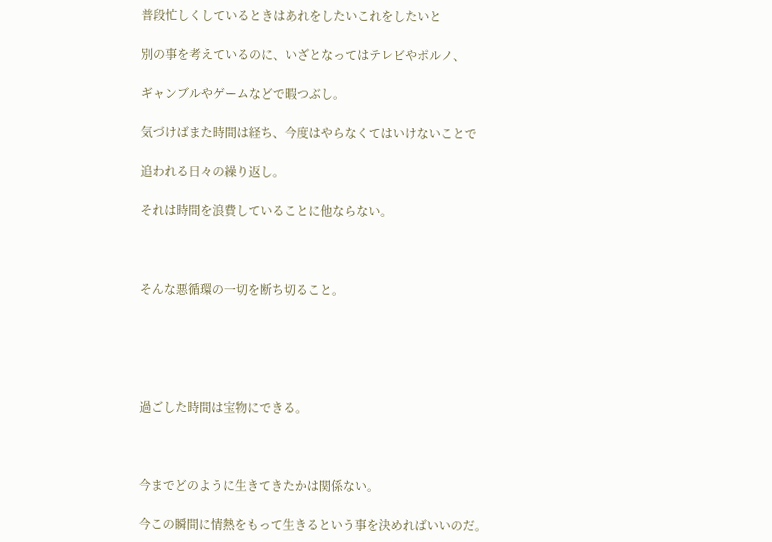普段忙しくしているときはあれをしたいこれをしたいと

別の事を考えているのに、いざとなってはテレビやポルノ、

ギャンブルやゲームなどで暇つぶし。

気づけばまた時間は経ち、今度はやらなくてはいけないことで

追われる日々の繰り返し。

それは時間を浪費していることに他ならない。



そんな悪循環の一切を断ち切ること。





過ごした時間は宝物にできる。



今までどのように生きてきたかは関係ない。

今この瞬間に情熱をもって生きるという事を決めればいいのだ。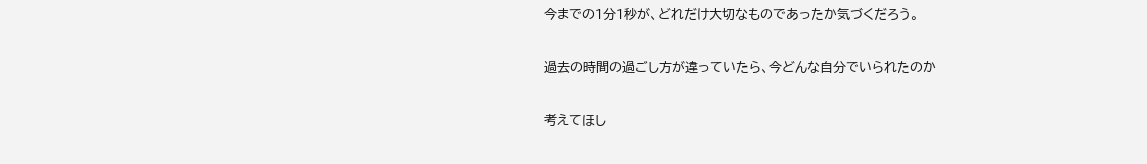今までの1分1秒が、どれだけ大切なものであったか気づくだろう。

過去の時間の過ごし方が違っていたら、今どんな自分でいられたのか

考えてほし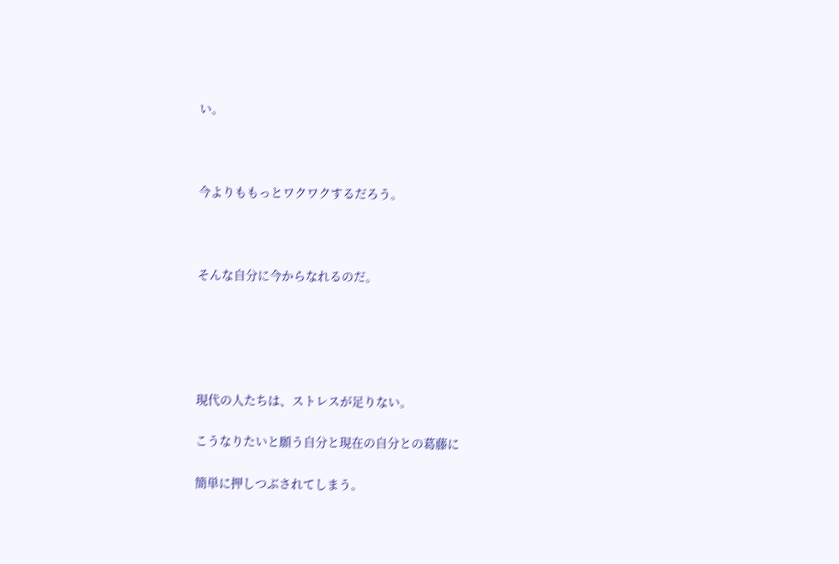い。



今よりももっとワクワクするだろう。



そんな自分に今からなれるのだ。





現代の人たちは、ストレスが足りない。

こうなりたいと願う自分と現在の自分との葛藤に

簡単に押しつぶされてしまう。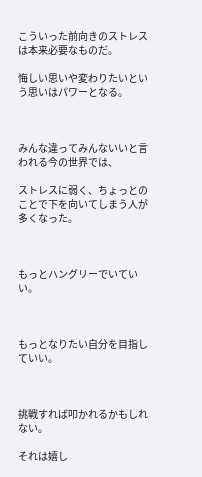こういった前向きのストレスは本来必要なものだ。

悔しい思いや変わりたいという思いはパワーとなる。



みんな違ってみんないいと言われる今の世界では、

ストレスに弱く、ちょっとのことで下を向いてしまう人が多くなった。



もっとハングリーでいていい。



もっとなりたい自分を目指していい。



挑戦すれば叩かれるかもしれない。

それは嬉し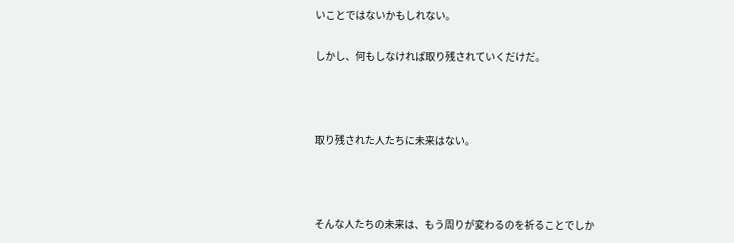いことではないかもしれない。

しかし、何もしなければ取り残されていくだけだ。



取り残された人たちに未来はない。



そんな人たちの未来は、もう周りが変わるのを祈ることでしか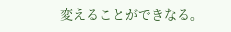変えることができなる。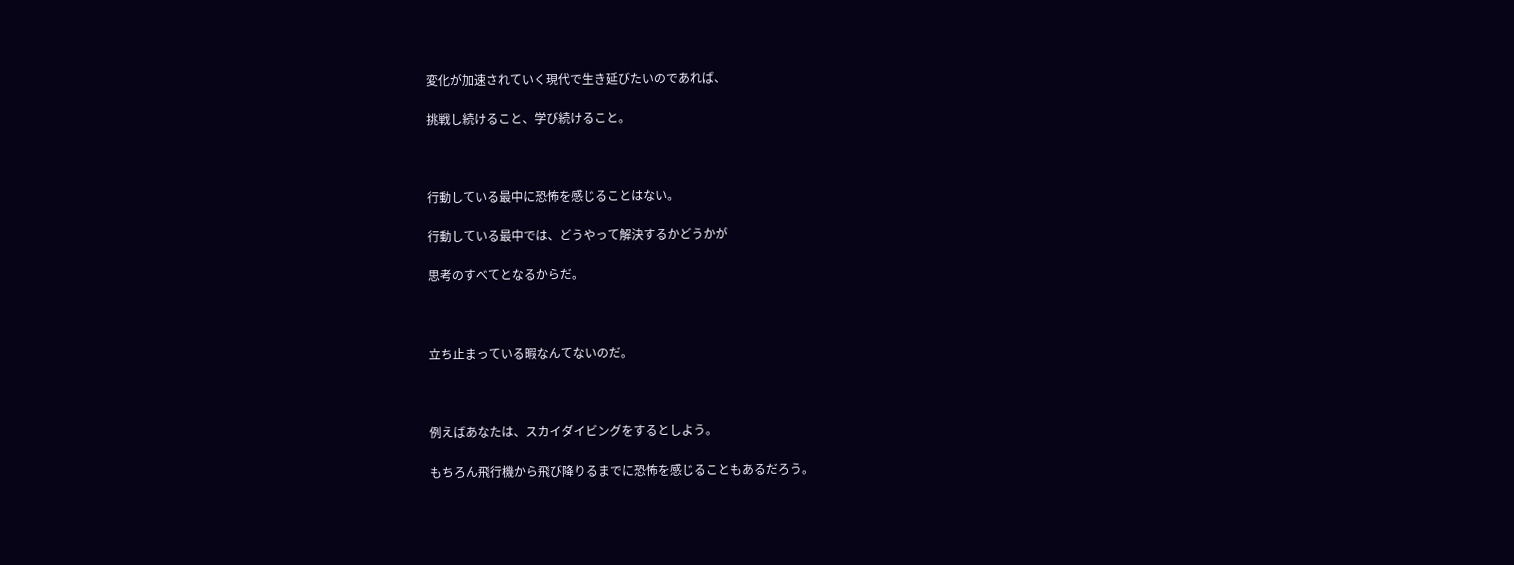変化が加速されていく現代で生き延びたいのであれば、

挑戦し続けること、学び続けること。



行動している最中に恐怖を感じることはない。

行動している最中では、どうやって解決するかどうかが

思考のすべてとなるからだ。



立ち止まっている暇なんてないのだ。



例えばあなたは、スカイダイビングをするとしよう。

もちろん飛行機から飛び降りるまでに恐怖を感じることもあるだろう。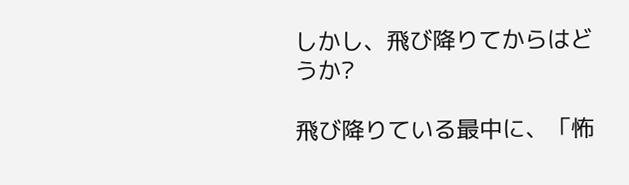しかし、飛び降りてからはどうか?

飛び降りている最中に、「怖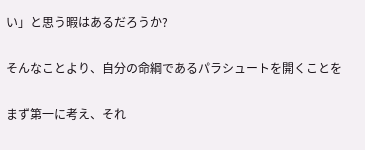い」と思う暇はあるだろうか?

そんなことより、自分の命綱であるパラシュートを開くことを

まず第一に考え、それ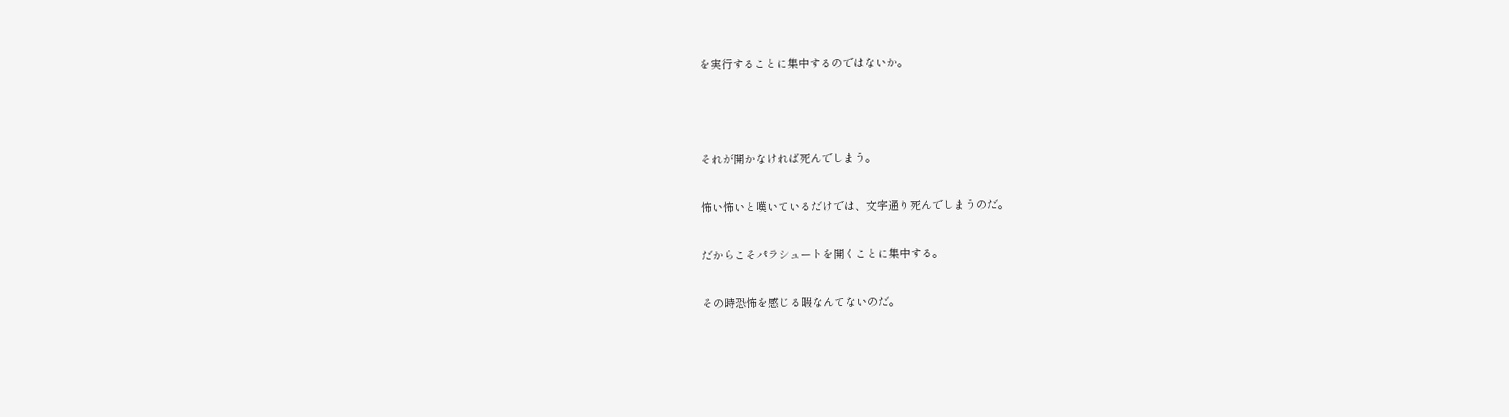を実行することに集中するのではないか。



それが開かなければ死んでしまう。

怖い怖いと嘆いているだけでは、文字通り死んでしまうのだ。

だからこそパラシュートを開くことに集中する。

その時恐怖を感じる暇なんてないのだ。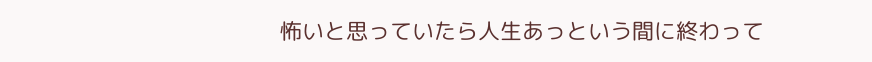怖いと思っていたら人生あっという間に終わって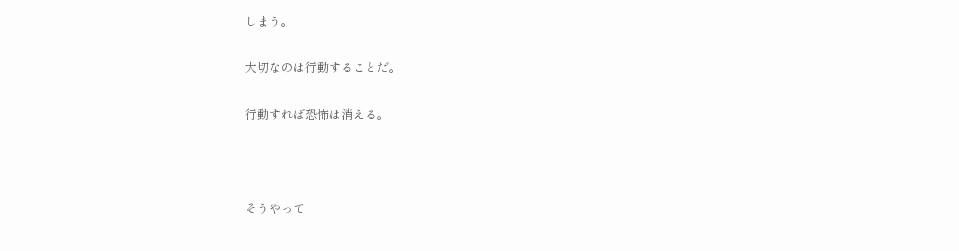しまう。

大切なのは行動することだ。

行動すれば恐怖は消える。



そうやって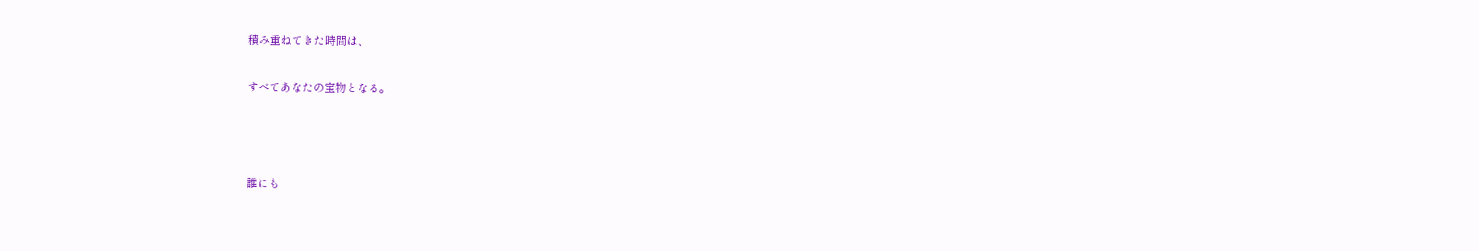積み重ねてきた時間は、

すべてあなたの宝物となる。



誰にも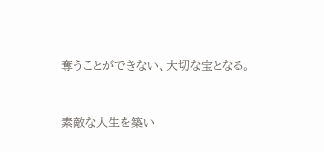奪うことができない、大切な宝となる。



素敵な人生を築い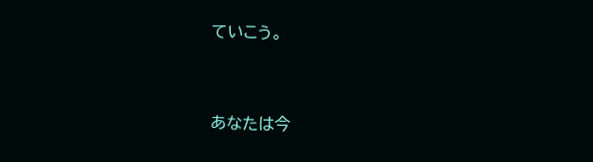ていこう。



あなたは今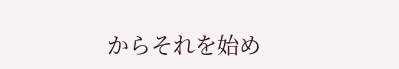からそれを始め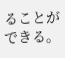ることができる。